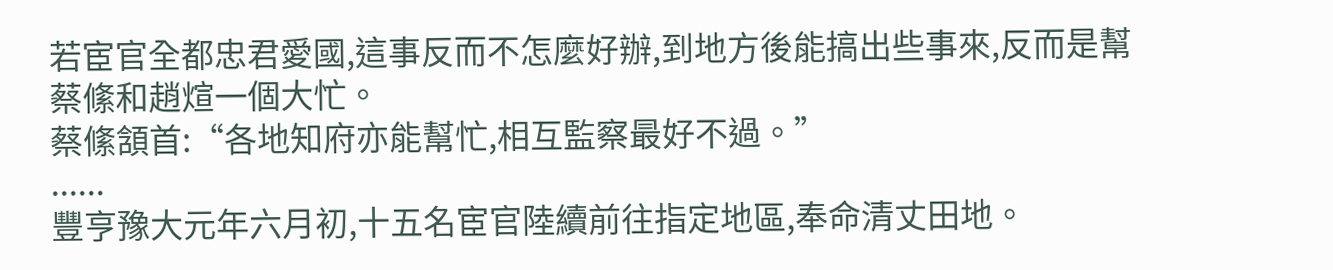若宦官全都忠君愛國,這事反而不怎麼好辦,到地方後能搞出些事來,反而是幫蔡絛和趙煊一個大忙。
蔡絛頷首:“各地知府亦能幫忙,相互監察最好不過。”
......
豐亨豫大元年六月初,十五名宦官陸續前往指定地區,奉命清丈田地。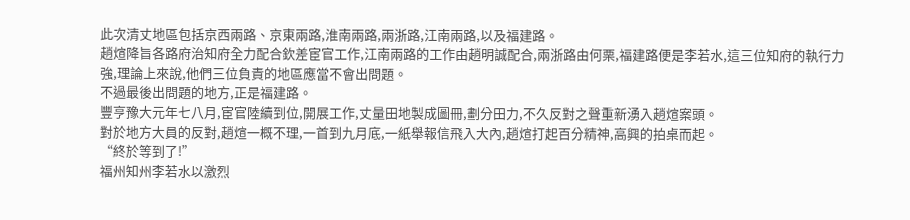此次清丈地區包括京西兩路、京東兩路,淮南兩路,兩浙路,江南兩路,以及福建路。
趙煊降旨各路府治知府全力配合欽差宦官工作,江南兩路的工作由趙明誠配合,兩浙路由何栗,福建路便是李若水,這三位知府的執行力強,理論上來說,他們三位負責的地區應當不會出問題。
不過最後出問題的地方,正是福建路。
豐亨豫大元年七八月,宦官陸續到位,開展工作,丈量田地製成圖冊,劃分田力,不久反對之聲重新湧入趙煊案頭。
對於地方大員的反對,趙煊一概不理,一首到九月底,一紙舉報信飛入大內,趙煊打起百分精神,高興的拍桌而起。
“終於等到了!”
福州知州李若水以激烈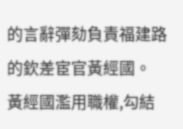的言辭彈劾負責福建路的欽差宦官黃經國。
黃經國濫用職權,勾結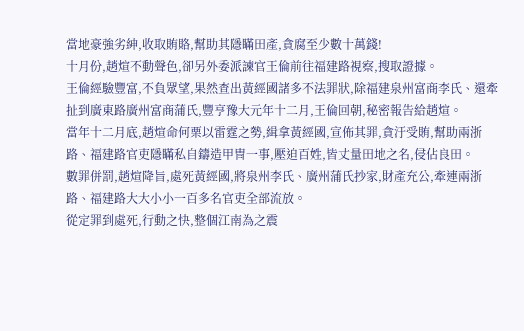當地豪強劣紳,收取賄賂,幫助其隱瞞田產,貪腐至少數十萬錢!
十月份,趙煊不動聲色,卻另外委派諫官王倫前往福建路視察,搜取證據。
王倫經驗豐富,不負眾望,果然查出黃經國諸多不法罪狀,除福建泉州富商李氏、還牽扯到廣東路廣州富商蒲氏,豐亨豫大元年十二月,王倫回朝,秘密報告給趙煊。
當年十二月底,趙煊命何栗以雷霆之勢,緝拿黃經國,宣佈其罪,貪汙受賄,幫助兩浙路、福建路官吏隱瞞私自鑄造甲冑一事,壓迫百姓,皆丈量田地之名,侵佔良田。
數罪併罰,趙煊降旨,處死黃經國,將泉州李氏、廣州蒲氏抄家,財產充公,牽連兩浙路、福建路大大小小一百多名官吏全部流放。
從定罪到處死,行動之快,整個江南為之震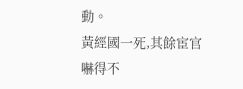動。
黃經國一死,其餘宦官嚇得不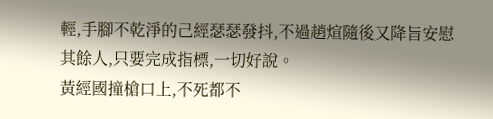輕,手腳不乾淨的己經瑟瑟發抖,不過趙煊隨後又降旨安慰其餘人,只要完成指標,一切好說。
黃經國撞槍口上,不死都不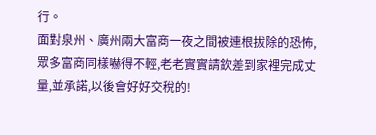行。
面對泉州、廣州兩大富商一夜之間被連根拔除的恐怖,眾多富商同樣嚇得不輕,老老實實請欽差到家裡完成丈量,並承諾,以後會好好交稅的!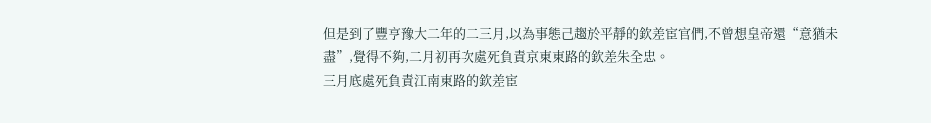但是到了豐亨豫大二年的二三月,以為事態己趨於平靜的欽差宦官們,不曾想皇帝還“意猶未盡”,覺得不夠,二月初再次處死負責京東東路的欽差朱全忠。
三月底處死負責江南東路的欽差宦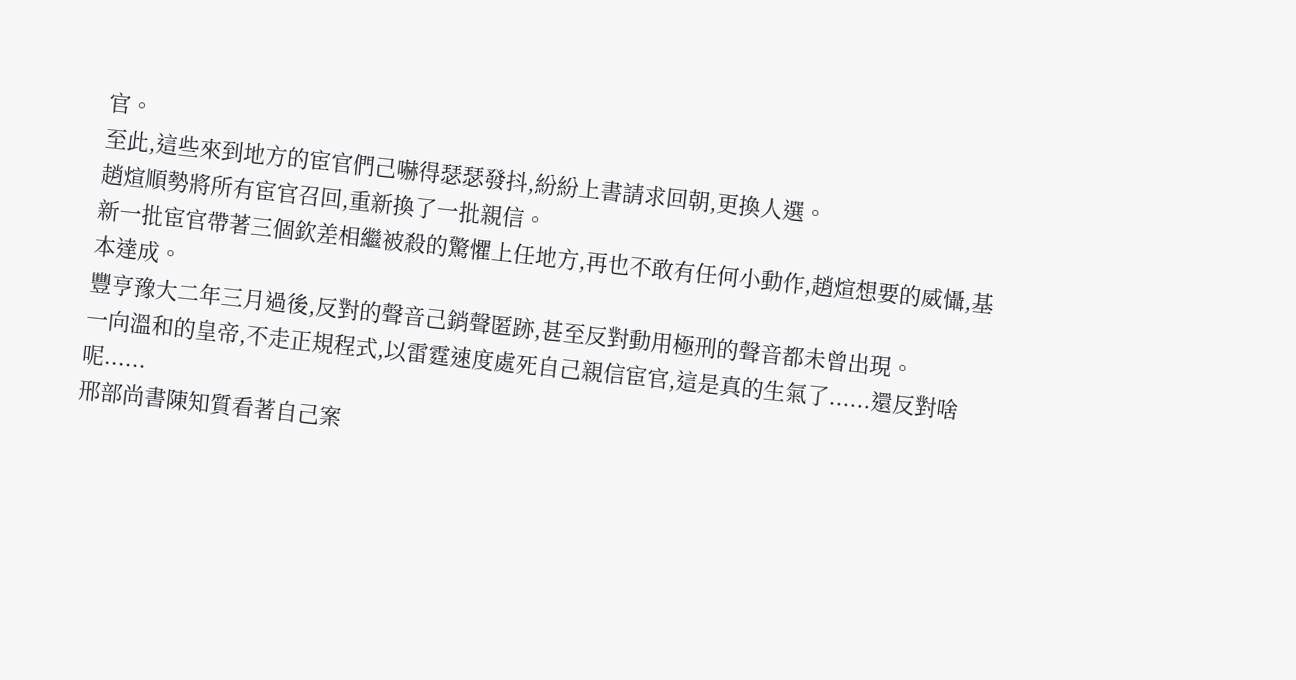官。
至此,這些來到地方的宦官們己嚇得瑟瑟發抖,紛紛上書請求回朝,更換人選。
趙煊順勢將所有宦官召回,重新換了一批親信。
新一批宦官帶著三個欽差相繼被殺的驚懼上任地方,再也不敢有任何小動作,趙煊想要的威懾,基本達成。
豐亨豫大二年三月過後,反對的聲音己銷聲匿跡,甚至反對動用極刑的聲音都未曾出現。
一向溫和的皇帝,不走正規程式,以雷霆速度處死自己親信宦官,這是真的生氣了......還反對啥呢......
邢部尚書陳知質看著自己案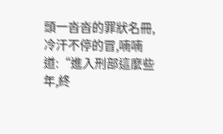頭一沓沓的罪狀名冊,冷汗不停的冒,喃喃道:“進入刑部這麼些年,終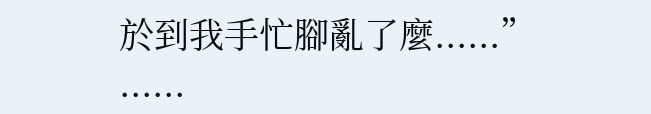於到我手忙腳亂了麼......”
......